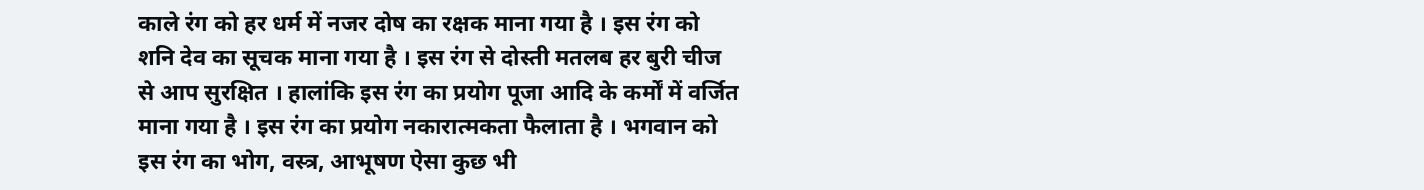काले रंग को हर धर्म में नजर दोष का रक्षक माना गया है । इस रंग को शनि देव का सूचक माना गया है । इस रंग से दोस्ती मतलब हर बुरी चीज से आप सुरक्षित । हालांकि इस रंग का प्रयोग पूजा आदि के कर्मों में वर्जित माना गया है । इस रंग का प्रयोग नकारात्मकता फैलाता है । भगवान को इस रंग का भोग, वस्त्र, आभूषण ऐसा कुछ भी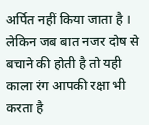अर्पित नहीं किया जाता है । लेकिन जब बात नजर दोष से बचाने की होती है तो यही काला रंग आपकी रक्षा भी करता है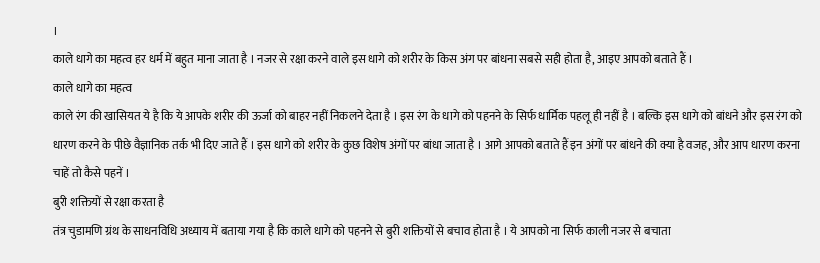।
काले धागे का महत्व हर धर्म में बहुत माना जाता है । नजर से रक्षा करने वाले इस धागे को शरीर के किस अंग पर बांधना सबसे सही होता है, आइए आपको बताते हैं ।
काले धागे का महत्व
काले रंग की खासियत ये है कि ये आपके शरीर की ऊर्जा को बाहर नहीं निकलने देता है । इस रंग के धागे को पहनने के सिर्फ धार्मिक पहलू ही नहीं है । बल्कि इस धागे को बांधने और इस रंग को धारण करने के पीछे वैज्ञानिक तर्क भी दिए जाते हैं । इस धागे को शरीर के कुछ विशेष अंगों पर बांधा जाता है । आगे आपको बताते हैं इन अंगों पर बांधने की क्या है वजह, और आप धारण करना चाहें तो कैसे पहनें ।
बुरी शक्तियों से रक्षा करता है
तंत्र चुडामणि ग्रंथ के साधनविधि अध्याय में बताया गया है कि काले धागे को पहनने से बुरी शक्तियों से बचाव होता है । ये आपको ना सिर्फ काली नजर से बचाता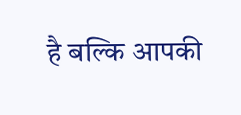है बल्कि आपकी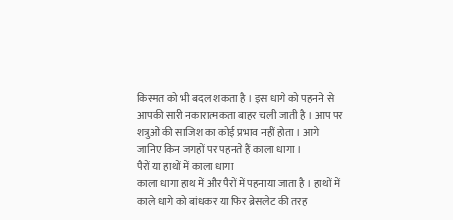किस्मत को भी बदल शकता है । इस धागे को पहनने से आपकी सारी नकारात्मकता बाहर चली जाती है । आप पर शत्रुओं की साजिश का कोई प्रभाव नहीं होता । आगे जानिए किन जगहों पर पहनते हैं काला धागा ।
पैरों या हाथों में काला धागा
काला धागा हाथ में और पैरों में पहनाया जाता है । हाथों में काले धागे को बांधकर या फिर ब्रेसलेट की तरह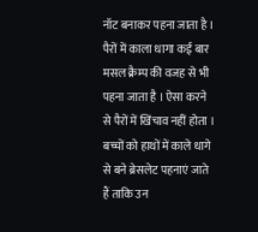नॉट बनाकर पहना जाता है । पैरों में काला धागा कई बार मसल क्रैम्प की वजह से भी पहना जाता है । ऐसा करने से पैरों में खिंचाव नहीं होता । बच्चों को हाथों में काले धागे से बने ब्रेसलेट पहनाएं जाते हैं ताकि उन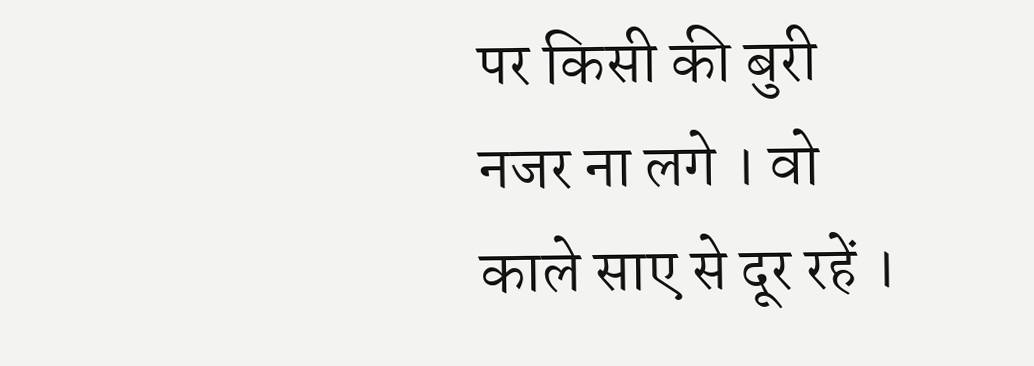पर किसी की बुरी नजर ना लगे । वो काले साए से दूर रहें ।